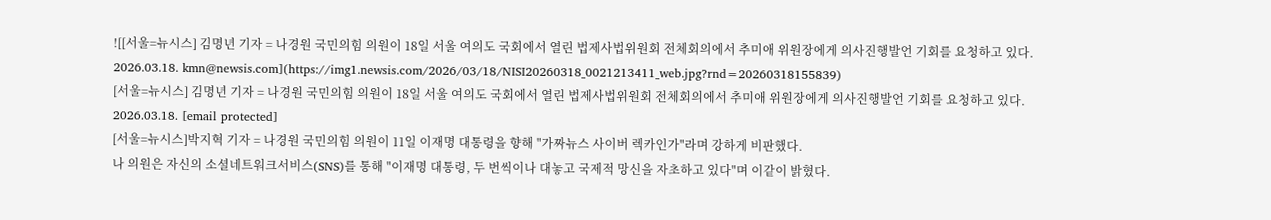![[서울=뉴시스] 김명년 기자 = 나경원 국민의힘 의원이 18일 서울 여의도 국회에서 열린 법제사법위원회 전체회의에서 추미애 위원장에게 의사진행발언 기회를 요청하고 있다. 2026.03.18. kmn@newsis.com](https://img1.newsis.com/2026/03/18/NISI20260318_0021213411_web.jpg?rnd=20260318155839)
[서울=뉴시스] 김명년 기자 = 나경원 국민의힘 의원이 18일 서울 여의도 국회에서 열린 법제사법위원회 전체회의에서 추미애 위원장에게 의사진행발언 기회를 요청하고 있다. 2026.03.18. [email protected]
[서울=뉴시스]박지혁 기자 = 나경원 국민의힘 의원이 11일 이재명 대통령을 향해 "가짜뉴스 사이버 렉카인가"라며 강하게 비판했다.
나 의원은 자신의 소셜네트워크서비스(SNS)를 통해 "이재명 대통령, 두 번씩이나 대놓고 국제적 망신을 자초하고 있다"며 이같이 밝혔다.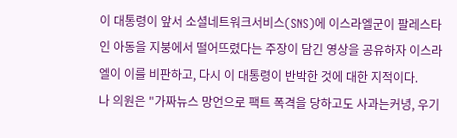이 대통령이 앞서 소셜네트워크서비스(SNS)에 이스라엘군이 팔레스타인 아동을 지붕에서 떨어뜨렸다는 주장이 담긴 영상을 공유하자 이스라엘이 이를 비판하고, 다시 이 대통령이 반박한 것에 대한 지적이다.
나 의원은 "가짜뉴스 망언으로 팩트 폭격을 당하고도 사과는커녕, 우기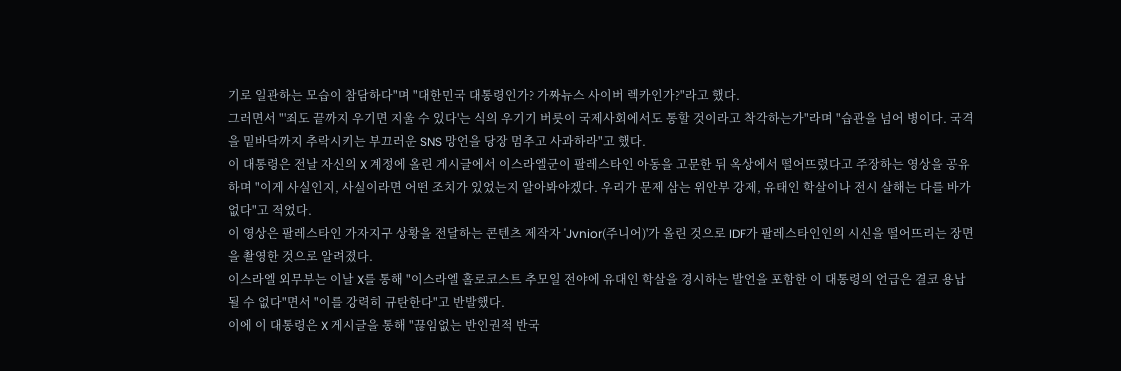기로 일관하는 모습이 참담하다"며 "대한민국 대통령인가? 가짜뉴스 사이버 렉카인가?"라고 했다.
그러면서 "'죄도 끝까지 우기면 지울 수 있다'는 식의 우기기 버릇이 국제사회에서도 통할 것이라고 착각하는가"라며 "습관을 넘어 병이다. 국격을 밑바닥까지 추락시키는 부끄러운 SNS 망언을 당장 멈추고 사과하라"고 했다.
이 대통령은 전날 자신의 X 계정에 올린 게시글에서 이스라엘군이 팔레스타인 아동을 고문한 뒤 옥상에서 떨어뜨렸다고 주장하는 영상을 공유하며 "이게 사실인지, 사실이라면 어떤 조치가 있었는지 알아봐야겠다. 우리가 문제 삼는 위안부 강제, 유태인 학살이나 전시 살해는 다를 바가 없다"고 적었다.
이 영상은 팔레스타인 가자지구 상황을 전달하는 콘텐츠 제작자 'Jvnior(주니어)'가 올린 것으로 IDF가 팔레스타인인의 시신을 떨어뜨리는 장면을 촬영한 것으로 알려졌다.
이스라엘 외무부는 이날 X를 통해 "이스라엘 홀로코스트 추모일 전야에 유대인 학살을 경시하는 발언을 포함한 이 대통령의 언급은 결코 용납될 수 없다"면서 "이를 강력히 규탄한다"고 반발했다.
이에 이 대통령은 X 게시글을 통해 "끊임없는 반인권적 반국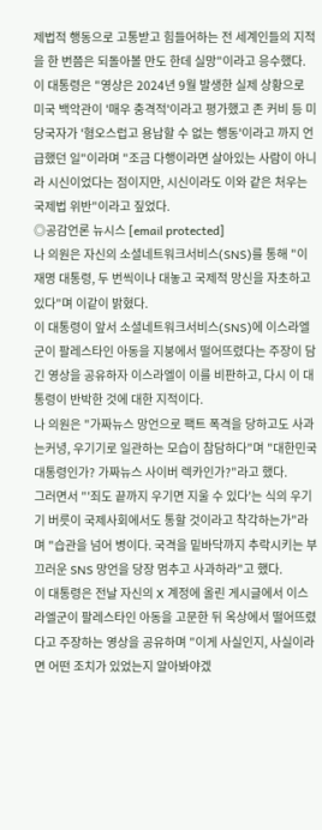제법적 행동으로 고통받고 힘들어하는 전 세계인들의 지적을 한 번쯤은 되돌아볼 만도 한데 실망"이라고 응수했다.
이 대통령은 "영상은 2024년 9월 발생한 실제 상황으로 미국 백악관이 '매우 충격적'이라고 평가했고 존 커비 등 미 당국자가 '혐오스럽고 용납할 수 없는 행동'이라고 까지 언급했던 일"이라며 "조금 다행이라면 살아있는 사람이 아니라 시신이었다는 점이지만, 시신이라도 이와 같은 처우는 국제법 위반"이라고 짚었다.
◎공감언론 뉴시스 [email protected]
나 의원은 자신의 소셜네트워크서비스(SNS)를 통해 "이재명 대통령, 두 번씩이나 대놓고 국제적 망신을 자초하고 있다"며 이같이 밝혔다.
이 대통령이 앞서 소셜네트워크서비스(SNS)에 이스라엘군이 팔레스타인 아동을 지붕에서 떨어뜨렸다는 주장이 담긴 영상을 공유하자 이스라엘이 이를 비판하고, 다시 이 대통령이 반박한 것에 대한 지적이다.
나 의원은 "가짜뉴스 망언으로 팩트 폭격을 당하고도 사과는커녕, 우기기로 일관하는 모습이 참담하다"며 "대한민국 대통령인가? 가짜뉴스 사이버 렉카인가?"라고 했다.
그러면서 "'죄도 끝까지 우기면 지울 수 있다'는 식의 우기기 버릇이 국제사회에서도 통할 것이라고 착각하는가"라며 "습관을 넘어 병이다. 국격을 밑바닥까지 추락시키는 부끄러운 SNS 망언을 당장 멈추고 사과하라"고 했다.
이 대통령은 전날 자신의 X 계정에 올린 게시글에서 이스라엘군이 팔레스타인 아동을 고문한 뒤 옥상에서 떨어뜨렸다고 주장하는 영상을 공유하며 "이게 사실인지, 사실이라면 어떤 조치가 있었는지 알아봐야겠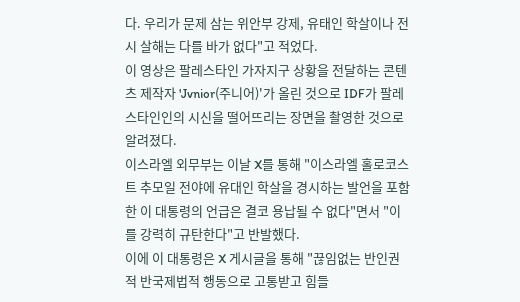다. 우리가 문제 삼는 위안부 강제, 유태인 학살이나 전시 살해는 다를 바가 없다"고 적었다.
이 영상은 팔레스타인 가자지구 상황을 전달하는 콘텐츠 제작자 'Jvnior(주니어)'가 올린 것으로 IDF가 팔레스타인인의 시신을 떨어뜨리는 장면을 촬영한 것으로 알려졌다.
이스라엘 외무부는 이날 X를 통해 "이스라엘 홀로코스트 추모일 전야에 유대인 학살을 경시하는 발언을 포함한 이 대통령의 언급은 결코 용납될 수 없다"면서 "이를 강력히 규탄한다"고 반발했다.
이에 이 대통령은 X 게시글을 통해 "끊임없는 반인권적 반국제법적 행동으로 고통받고 힘들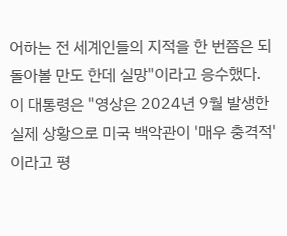어하는 전 세계인들의 지적을 한 번쯤은 되돌아볼 만도 한데 실망"이라고 응수했다.
이 대통령은 "영상은 2024년 9월 발생한 실제 상황으로 미국 백악관이 '매우 충격적'이라고 평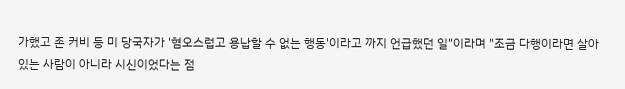가했고 존 커비 등 미 당국자가 '혐오스럽고 용납할 수 없는 행동'이라고 까지 언급했던 일"이라며 "조금 다행이라면 살아있는 사람이 아니라 시신이었다는 점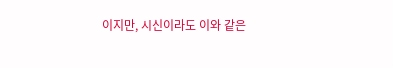이지만, 시신이라도 이와 같은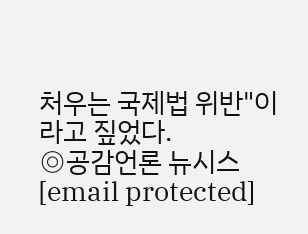처우는 국제법 위반"이라고 짚었다.
◎공감언론 뉴시스 [email protected]